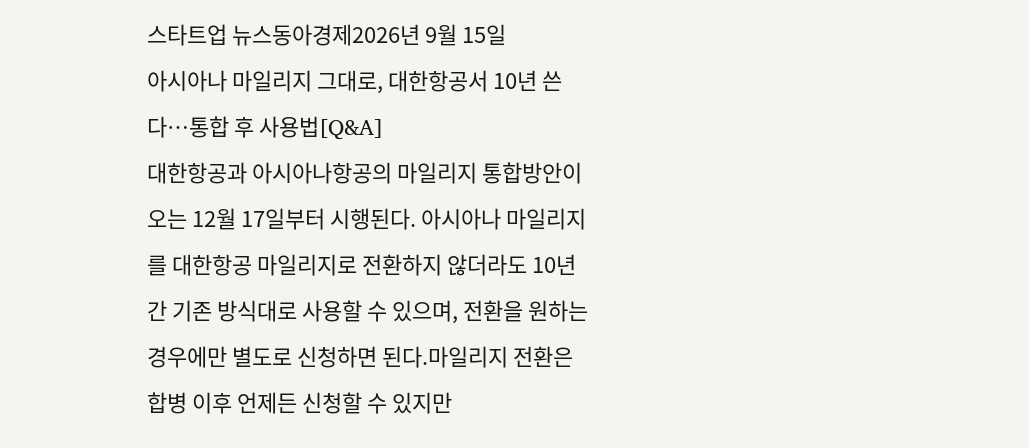스타트업 뉴스동아경제2026년 9월 15일
아시아나 마일리지 그대로, 대한항공서 10년 쓴다…통합 후 사용법[Q&A]
대한항공과 아시아나항공의 마일리지 통합방안이 오는 12월 17일부터 시행된다. 아시아나 마일리지를 대한항공 마일리지로 전환하지 않더라도 10년간 기존 방식대로 사용할 수 있으며, 전환을 원하는 경우에만 별도로 신청하면 된다.마일리지 전환은 합병 이후 언제든 신청할 수 있지만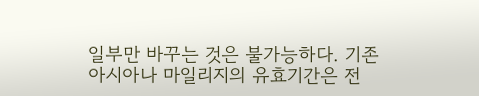일부만 바꾸는 것은 불가능하다. 기존 아시아나 마일리지의 유효기간은 전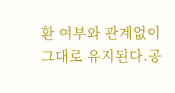환 여부와 관계없이 그대로 유지된다.공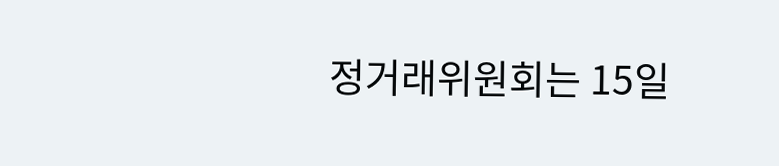정거래위원회는 15일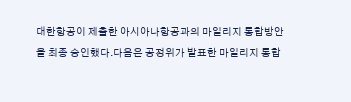대한항공이 제출한 아시아나항공과의 마일리지 통합방안을 최종 승인했다.다음은 공정위가 발표한 마일리지 통합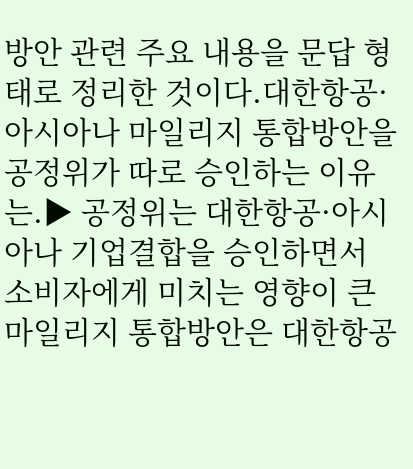방안 관련 주요 내용을 문답 형태로 정리한 것이다.대한항공·아시아나 마일리지 통합방안을 공정위가 따로 승인하는 이유는.▶ 공정위는 대한항공·아시아나 기업결합을 승인하면서 소비자에게 미치는 영향이 큰 마일리지 통합방안은 대한항공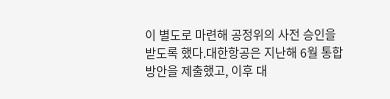이 별도로 마련해 공정위의 사전 승인을 받도록 했다.대한항공은 지난해 6월 통합방안을 제출했고, 이후 대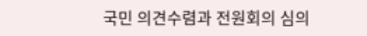국민 의견수렴과 전원회의 심의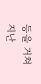등을 거쳐 지난